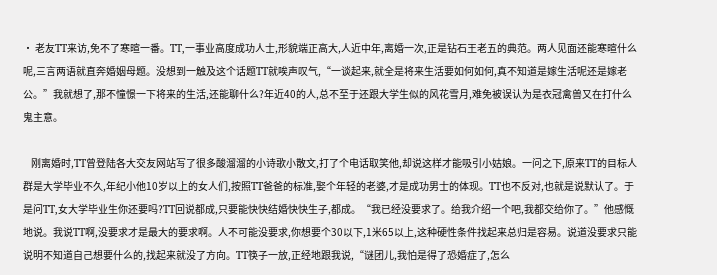• 老友TT来访,免不了寒暄一番。TT,一事业高度成功人士,形貌端正高大,人近中年,离婚一次,正是钻石王老五的典范。两人见面还能寒暄什么呢,三言两语就直奔婚姻母题。没想到一触及这个话题TT就唉声叹气,“一谈起来,就全是将来生活要如何如何,真不知道是嫁生活呢还是嫁老公。”我就想了,那不憧憬一下将来的生活,还能聊什么?年近40的人,总不至于还跟大学生似的风花雪月,难免被误认为是衣冠禽兽又在打什么鬼主意。

    刚离婚时,TT曾登陆各大交友网站写了很多酸溜溜的小诗歌小散文,打了个电话取笑他,却说这样才能吸引小姑娘。一问之下,原来TT的目标人群是大学毕业不久,年纪小他10岁以上的女人们,按照TT爸爸的标准,娶个年轻的老婆,才是成功男士的体现。TT也不反对,也就是说默认了。于是问TT,女大学毕业生你还要吗?TT回说都成,只要能快快结婚快快生子,都成。“我已经没要求了。给我介绍一个吧,我都交给你了。”他感慨地说。我说TT啊,没要求才是最大的要求啊。人不可能没要求,你想要个30以下,1米65以上,这种硬性条件找起来总归是容易。说道没要求只能说明不知道自己想要什么的,找起来就没了方向。TT筷子一放,正经地跟我说,“谜团儿,我怕是得了恐婚症了,怎么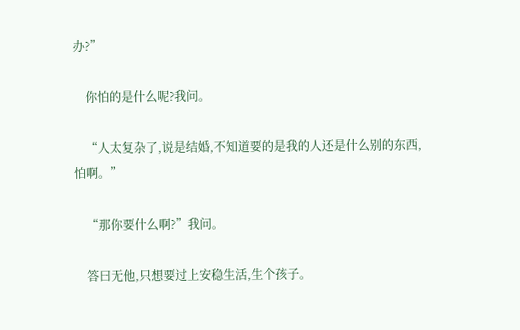办?”

    你怕的是什么呢?我问。

    “人太复杂了,说是结婚,不知道要的是我的人还是什么别的东西,怕啊。”

    “那你要什么啊?”我问。

    答曰无他,只想要过上安稳生活,生个孩子。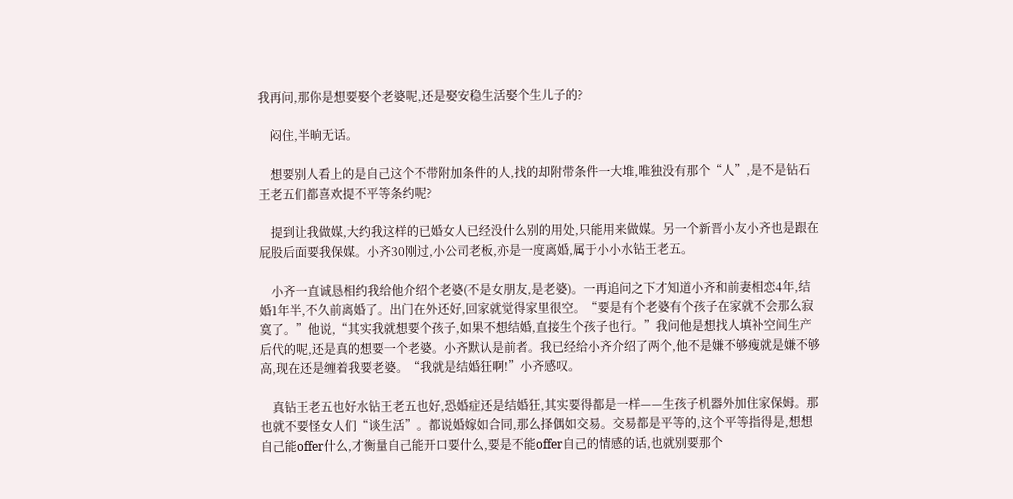我再问,那你是想要娶个老婆呢,还是娶安稳生活娶个生儿子的?

    闷住,半晌无话。

    想要别人看上的是自己这个不带附加条件的人,找的却附带条件一大堆,唯独没有那个“人”,是不是钻石王老五们都喜欢提不平等条约呢?

    提到让我做媒,大约我这样的已婚女人已经没什么别的用处,只能用来做媒。另一个新晋小友小齐也是跟在屁股后面要我保媒。小齐30刚过,小公司老板,亦是一度离婚,属于小小水钻王老五。

    小齐一直诚恳相约我给他介绍个老婆(不是女朋友,是老婆)。一再追问之下才知道小齐和前妻相恋4年,结婚1年半,不久前离婚了。出门在外还好,回家就觉得家里很空。“要是有个老婆有个孩子在家就不会那么寂寞了。”他说,“其实我就想要个孩子,如果不想结婚,直接生个孩子也行。”我问他是想找人填补空间生产后代的呢,还是真的想要一个老婆。小齐默认是前者。我已经给小齐介绍了两个,他不是嫌不够瘦就是嫌不够高,现在还是缠着我要老婆。“我就是结婚狂啊!”小齐感叹。

    真钻王老五也好水钻王老五也好,恐婚症还是结婚狂,其实要得都是一样——生孩子机器外加住家保姆。那也就不要怪女人们“谈生活”。都说婚嫁如合同,那么择偶如交易。交易都是平等的,这个平等指得是,想想自己能offer什么,才衡量自己能开口要什么,要是不能offer自己的情感的话,也就别要那个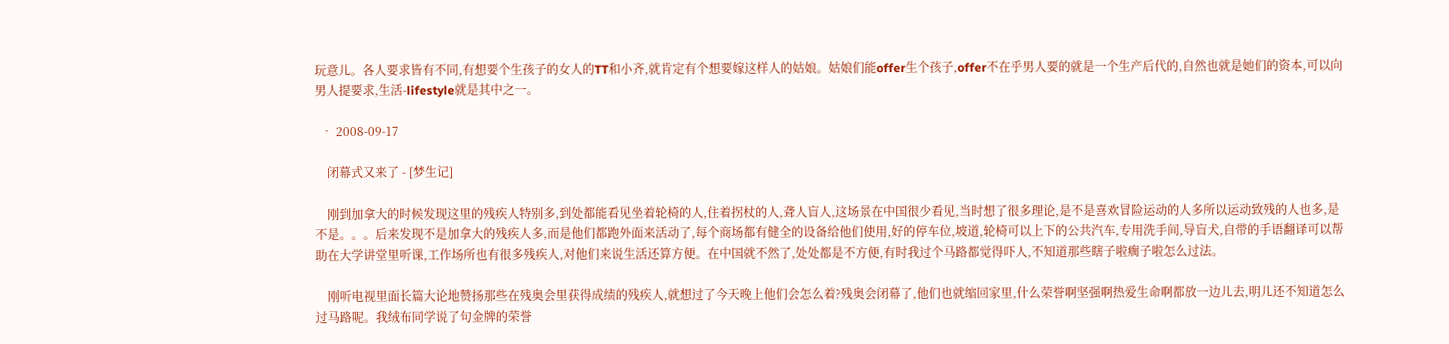玩意儿。各人要求皆有不同,有想要个生孩子的女人的TT和小齐,就肯定有个想要嫁这样人的姑娘。姑娘们能offer生个孩子,offer不在乎男人要的就是一个生产后代的,自然也就是她们的资本,可以向男人提要求,生活-lifestyle就是其中之一。

  • 2008-09-17

    闭幕式又来了 - [梦生记]

    刚到加拿大的时候发现这里的残疾人特别多,到处都能看见坐着轮椅的人,住着拐杖的人,聋人盲人,这场景在中国很少看见,当时想了很多理论,是不是喜欢冒险运动的人多所以运动致残的人也多,是不是。。。后来发现不是加拿大的残疾人多,而是他们都跑外面来活动了,每个商场都有健全的设备给他们使用,好的停车位,坡道,轮椅可以上下的公共汽车,专用洗手间,导盲犬,自带的手语翻译可以帮助在大学讲堂里听课,工作场所也有很多残疾人,对他们来说生活还算方便。在中国就不然了,处处都是不方便,有时我过个马路都觉得吓人,不知道那些瞎子啦瘸子啦怎么过法。

    刚听电视里面长篇大论地赞扬那些在残奥会里获得成绩的残疾人,就想过了今天晚上他们会怎么着?残奥会闭幕了,他们也就缩回家里,什么荣誉啊坚强啊热爱生命啊都放一边儿去,明儿还不知道怎么过马路呢。我绒布同学说了句金牌的荣誉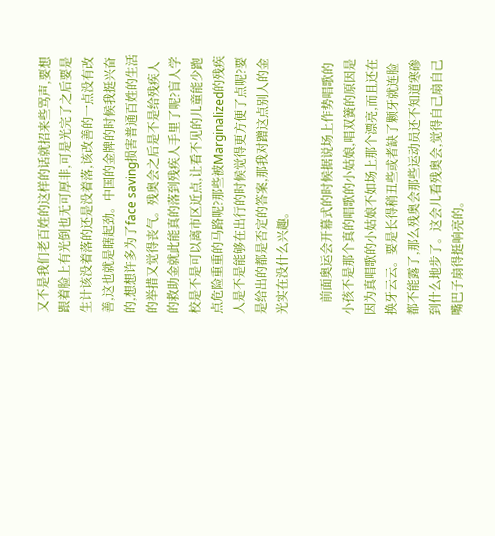又不是我们老百姓的这样的话就招来些骂声,要想跟着脸上有光倒也无可厚非,可是光完了之后要是生计该没着落的还是没着落,该改善的一点没有改善,这也就是瞎起劲。中国的金牌的时候我挺兴奋的,想想许多为了face saving损害普通百姓的生活的举措又觉得丧气。残奥会之后是不是给残疾人的救助金就此能真的落到残疾人手里了呢?盲人学校是不是可以离市区近点,让看不见的儿童能少跑点危险重重的马路呢?那些被Marginalized的残疾人是不是能够在出行的时候觉得更方便了点呢?要是给出的都是否定的答案,那我对蹭这点别人的金光实在没什么兴趣。

    前面奥运会开幕式的时候据说场上作势唱歌的小孩不是那个真的唱歌的小姑娘,唱双簧的原因是因为真唱歌的小姑娘不如场上那个漂亮,而且还在换牙云云。要是长得稍丑些或者缺了颗牙就连脸都不能露了,那么残奥会那些运动员还不知道寒碜到什么地步了。这会儿看残奥会,觉得自己扇自己嘴巴子扇得挺响亮的。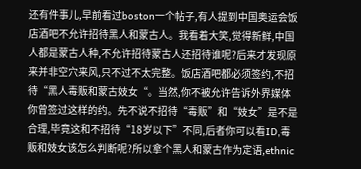还有件事儿,早前看过boston一个帖子,有人提到中国奥运会饭店酒吧不允许招待黑人和蒙古人。我看着大笑,觉得新鲜,中国人都是蒙古人种,不允许招待蒙古人还招待谁呢?后来才发现原来并非空穴来风,只不过不太完整。饭店酒吧都必须签约,不招待“黑人毒贩和蒙古妓女“。当然,你不被允许告诉外界媒体你曾签过这样的约。先不说不招待“毒贩”和“妓女”是不是合理,毕竟这和不招待“18岁以下”不同,后者你可以看ID,毒贩和妓女该怎么判断呢?所以拿个黑人和蒙古作为定语,ethnic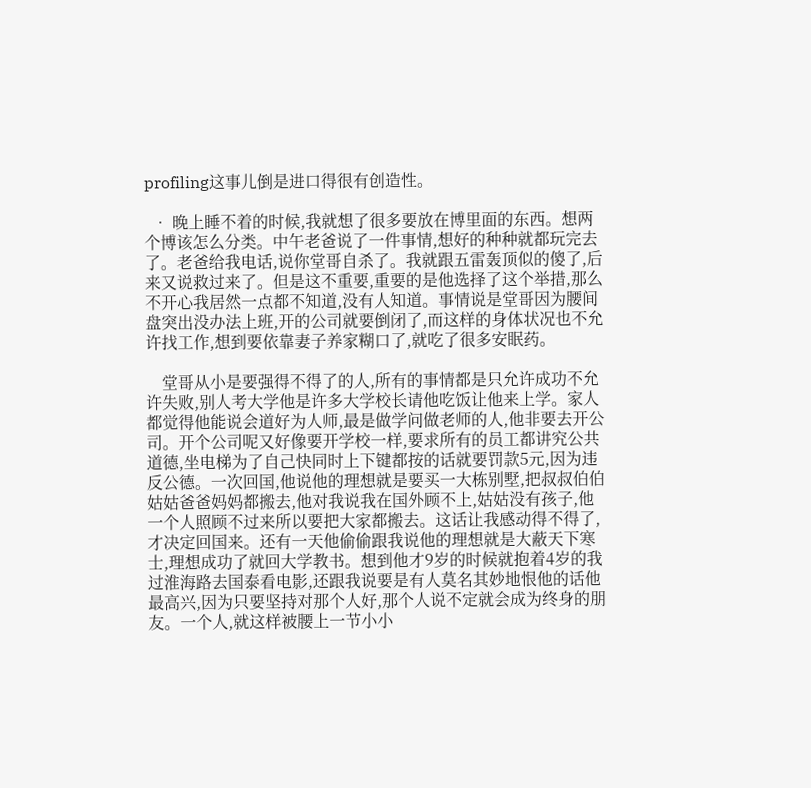profiling这事儿倒是进口得很有创造性。

  • 晚上睡不着的时候,我就想了很多要放在博里面的东西。想两个博该怎么分类。中午老爸说了一件事情,想好的种种就都玩完去了。老爸给我电话,说你堂哥自杀了。我就跟五雷轰顶似的傻了,后来又说救过来了。但是这不重要,重要的是他选择了这个举措,那么不开心我居然一点都不知道,没有人知道。事情说是堂哥因为腰间盘突出没办法上班,开的公司就要倒闭了,而这样的身体状况也不允许找工作,想到要依靠妻子养家糊口了,就吃了很多安眠药。

    堂哥从小是要强得不得了的人,所有的事情都是只允许成功不允许失败,别人考大学他是许多大学校长请他吃饭让他来上学。家人都觉得他能说会道好为人师,最是做学问做老师的人,他非要去开公司。开个公司呢又好像要开学校一样,要求所有的员工都讲究公共道德,坐电梯为了自己快同时上下键都按的话就要罚款5元,因为违反公德。一次回国,他说他的理想就是要买一大栋别墅,把叔叔伯伯姑姑爸爸妈妈都搬去,他对我说我在国外顾不上,姑姑没有孩子,他一个人照顾不过来所以要把大家都搬去。这话让我感动得不得了,才决定回国来。还有一天他偷偷跟我说他的理想就是大蔽天下寒士,理想成功了就回大学教书。想到他才9岁的时候就抱着4岁的我过淮海路去国泰看电影,还跟我说要是有人莫名其妙地恨他的话他最高兴,因为只要坚持对那个人好,那个人说不定就会成为终身的朋友。一个人,就这样被腰上一节小小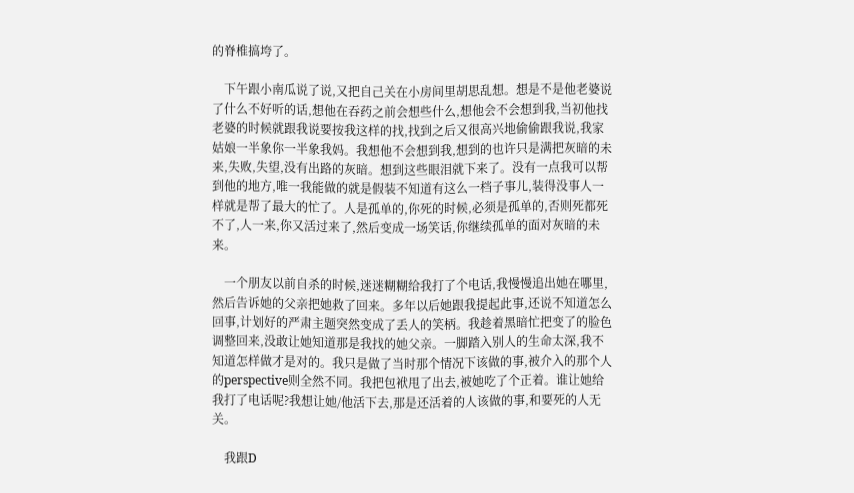的脊椎搞垮了。

    下午跟小南瓜说了说,又把自己关在小房间里胡思乱想。想是不是他老婆说了什么不好听的话,想他在吞药之前会想些什么,想他会不会想到我,当初他找老婆的时候就跟我说要按我这样的找,找到之后又很高兴地偷偷跟我说,我家姑娘一半象你一半象我妈。我想他不会想到我,想到的也许只是满把灰暗的未来,失败,失望,没有出路的灰暗。想到这些眼泪就下来了。没有一点我可以帮到他的地方,唯一我能做的就是假装不知道有这么一档子事儿,装得没事人一样就是帮了最大的忙了。人是孤单的,你死的时候,必须是孤单的,否则死都死不了,人一来,你又活过来了,然后变成一场笑话,你继续孤单的面对灰暗的未来。

    一个朋友以前自杀的时候,迷迷糊糊给我打了个电话,我慢慢追出她在哪里,然后告诉她的父亲把她救了回来。多年以后她跟我提起此事,还说不知道怎么回事,计划好的严肃主题突然变成了丢人的笑柄。我趁着黑暗忙把变了的脸色调整回来,没敢让她知道那是我找的她父亲。一脚踏入别人的生命太深,我不知道怎样做才是对的。我只是做了当时那个情况下该做的事,被介入的那个人的perspective则全然不同。我把包袱甩了出去,被她吃了个正着。谁让她给我打了电话呢?我想让她/他活下去,那是还活着的人该做的事,和要死的人无关。

    我跟D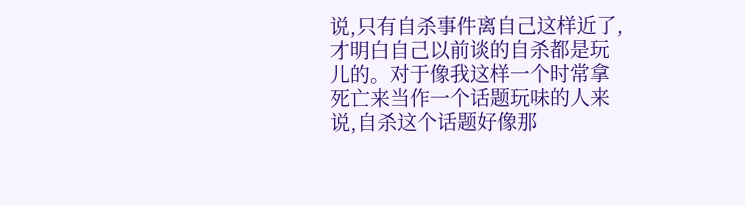说,只有自杀事件离自己这样近了,才明白自己以前谈的自杀都是玩儿的。对于像我这样一个时常拿死亡来当作一个话题玩味的人来说,自杀这个话题好像那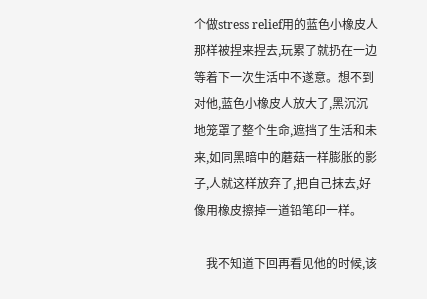个做stress relief用的蓝色小橡皮人那样被捏来捏去,玩累了就扔在一边等着下一次生活中不遂意。想不到对他,蓝色小橡皮人放大了,黑沉沉地笼罩了整个生命,遮挡了生活和未来,如同黑暗中的蘑菇一样膨胀的影子,人就这样放弃了,把自己抹去,好像用橡皮擦掉一道铅笔印一样。

    我不知道下回再看见他的时候,该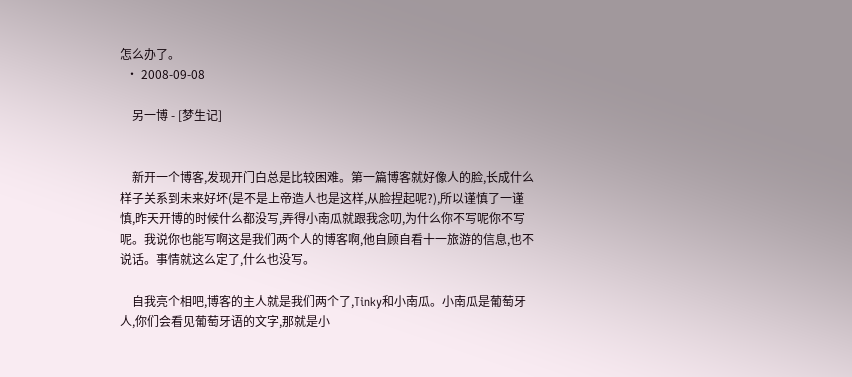怎么办了。
  • 2008-09-08

    另一博 - [梦生记]


    新开一个博客,发现开门白总是比较困难。第一篇博客就好像人的脸,长成什么样子关系到未来好坏(是不是上帝造人也是这样,从脸捏起呢?),所以谨慎了一谨慎,昨天开博的时候什么都没写,弄得小南瓜就跟我念叨,为什么你不写呢你不写呢。我说你也能写啊这是我们两个人的博客啊,他自顾自看十一旅游的信息,也不说话。事情就这么定了,什么也没写。

    自我亮个相吧,博客的主人就是我们两个了,Tinky和小南瓜。小南瓜是葡萄牙人,你们会看见葡萄牙语的文字,那就是小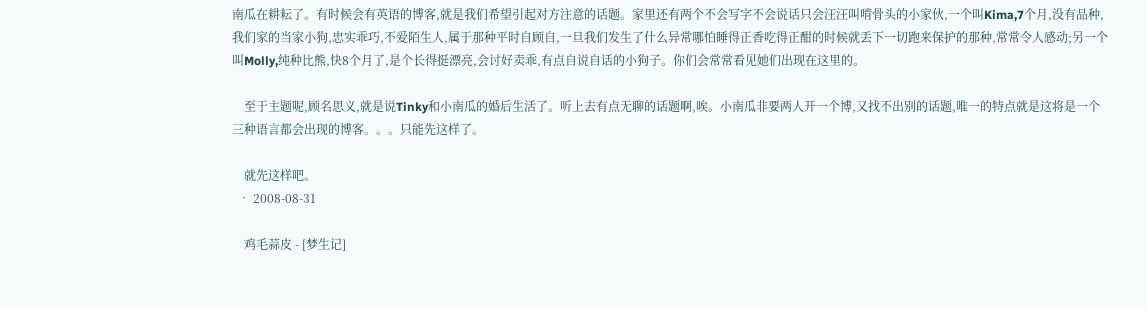南瓜在耕耘了。有时候会有英语的博客,就是我们希望引起对方注意的话题。家里还有两个不会写字不会说话只会汪汪叫啃骨头的小家伙,一个叫Kima,7个月,没有品种,我们家的当家小狗,忠实乖巧,不爱陌生人,属于那种平时自顾自,一旦我们发生了什么异常哪怕睡得正香吃得正酣的时候就丢下一切跑来保护的那种,常常令人感动;另一个叫Molly,纯种比熊,快8个月了,是个长得挺漂亮,会讨好卖乖,有点自说自话的小狗子。你们会常常看见她们出现在这里的。

    至于主题呢,顾名思义,就是说Tinky和小南瓜的婚后生活了。听上去有点无聊的话题啊,唉。小南瓜非要两人开一个博,又找不出别的话题,唯一的特点就是这将是一个三种语言都会出现的博客。。。只能先这样了。

    就先这样吧。
  • 2008-08-31

    鸡毛蒜皮 - [梦生记]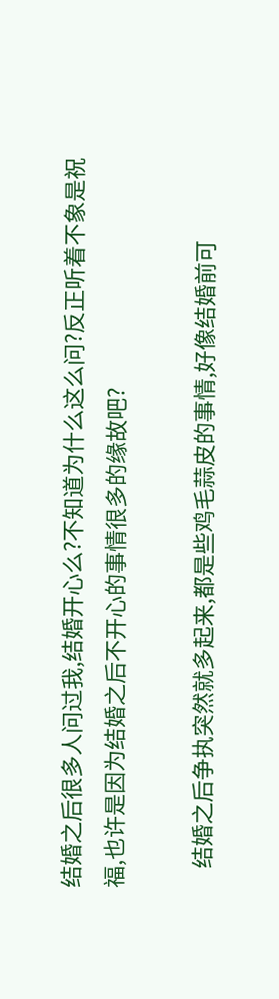结婚之后很多人问过我,结婚开心么?不知道为什么这么问?反正听着不象是祝福,也许是因为结婚之后不开心的事情很多的缘故吧?

    结婚之后争执突然就多起来,都是些鸡毛蒜皮的事情,好像结婚前可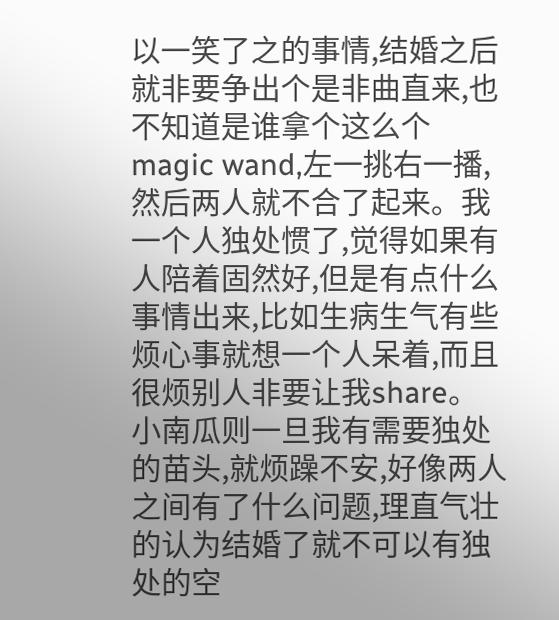以一笑了之的事情,结婚之后就非要争出个是非曲直来,也不知道是谁拿个这么个magic wand,左一挑右一播,然后两人就不合了起来。我一个人独处惯了,觉得如果有人陪着固然好,但是有点什么事情出来,比如生病生气有些烦心事就想一个人呆着,而且很烦别人非要让我share。小南瓜则一旦我有需要独处的苗头,就烦躁不安,好像两人之间有了什么问题,理直气壮的认为结婚了就不可以有独处的空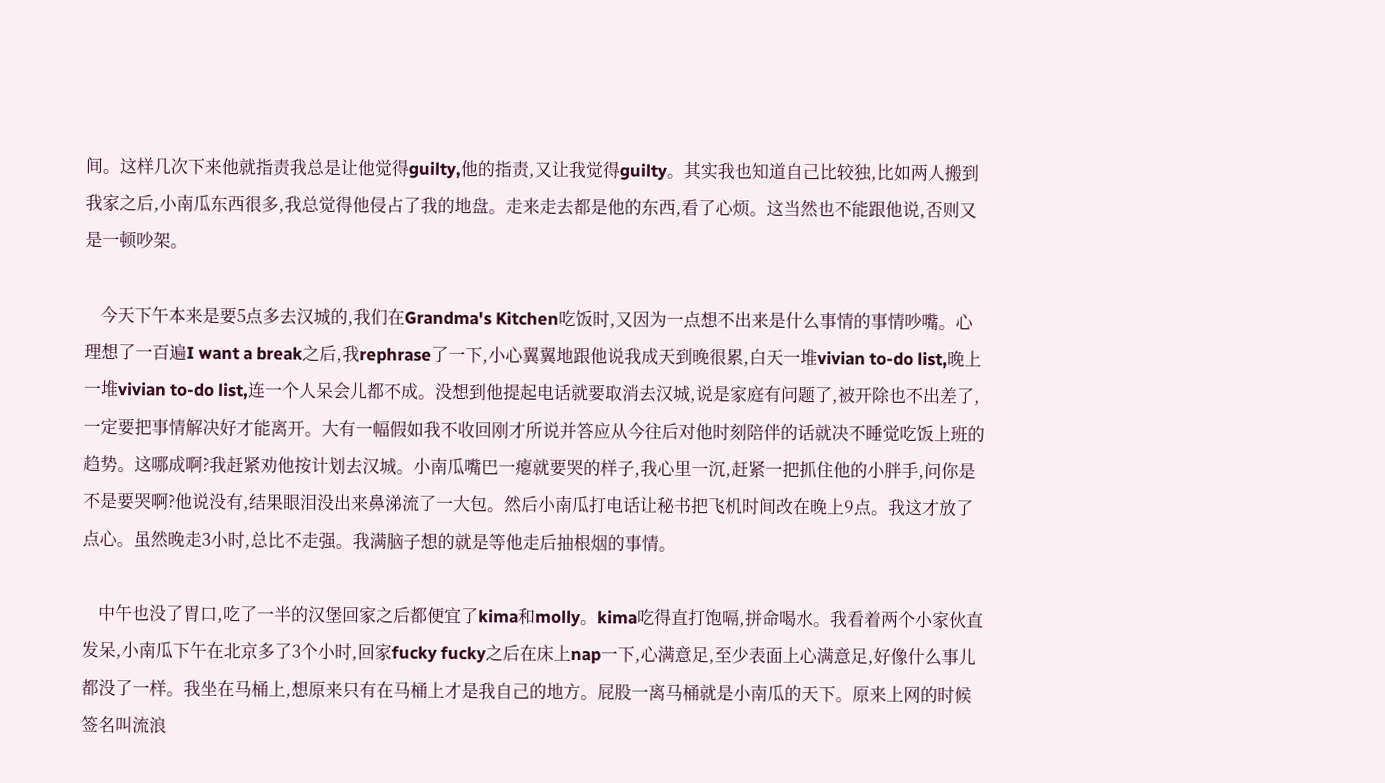间。这样几次下来他就指责我总是让他觉得guilty,他的指责,又让我觉得guilty。其实我也知道自己比较独,比如两人搬到我家之后,小南瓜东西很多,我总觉得他侵占了我的地盘。走来走去都是他的东西,看了心烦。这当然也不能跟他说,否则又是一顿吵架。

    今天下午本来是要5点多去汉城的,我们在Grandma's Kitchen吃饭时,又因为一点想不出来是什么事情的事情吵嘴。心理想了一百遍I want a break之后,我rephrase了一下,小心翼翼地跟他说我成天到晚很累,白天一堆vivian to-do list,晚上一堆vivian to-do list,连一个人呆会儿都不成。没想到他提起电话就要取消去汉城,说是家庭有问题了,被开除也不出差了,一定要把事情解决好才能离开。大有一幅假如我不收回刚才所说并答应从今往后对他时刻陪伴的话就决不睡觉吃饭上班的趋势。这哪成啊?我赶紧劝他按计划去汉城。小南瓜嘴巴一瘪就要哭的样子,我心里一沉,赶紧一把抓住他的小胖手,问你是不是要哭啊?他说没有,结果眼泪没出来鼻涕流了一大包。然后小南瓜打电话让秘书把飞机时间改在晚上9点。我这才放了点心。虽然晚走3小时,总比不走强。我满脑子想的就是等他走后抽根烟的事情。

    中午也没了胃口,吃了一半的汉堡回家之后都便宜了kima和molly。kima吃得直打饱嗝,拼命喝水。我看着两个小家伙直发呆,小南瓜下午在北京多了3个小时,回家fucky fucky之后在床上nap一下,心满意足,至少表面上心满意足,好像什么事儿都没了一样。我坐在马桶上,想原来只有在马桶上才是我自己的地方。屁股一离马桶就是小南瓜的天下。原来上网的时候签名叫流浪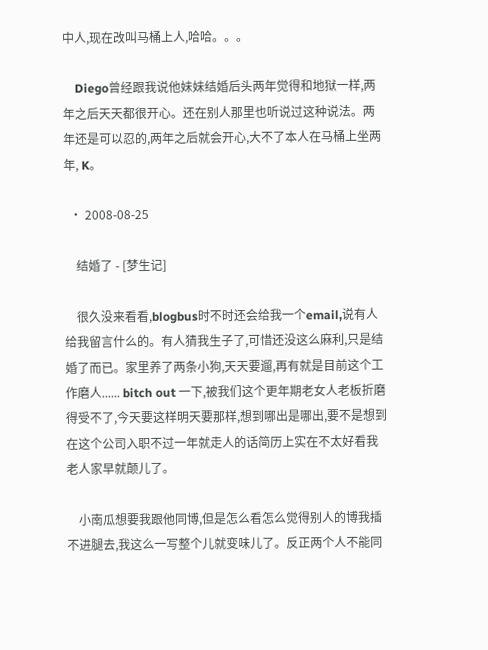中人,现在改叫马桶上人,哈哈。。。

    Diego曾经跟我说他妹妹结婚后头两年觉得和地狱一样,两年之后天天都很开心。还在别人那里也听说过这种说法。两年还是可以忍的,两年之后就会开心,大不了本人在马桶上坐两年, K。

  • 2008-08-25

    结婚了 - [梦生记]

    很久没来看看,blogbus时不时还会给我一个email,说有人给我留言什么的。有人猜我生子了,可惜还没这么麻利,只是结婚了而已。家里养了两条小狗,天天要遛,再有就是目前这个工作磨人...... bitch out 一下,被我们这个更年期老女人老板折磨得受不了,今天要这样明天要那样,想到哪出是哪出,要不是想到在这个公司入职不过一年就走人的话简历上实在不太好看我老人家早就颠儿了。

    小南瓜想要我跟他同博,但是怎么看怎么觉得别人的博我插不进腿去,我这么一写整个儿就变味儿了。反正两个人不能同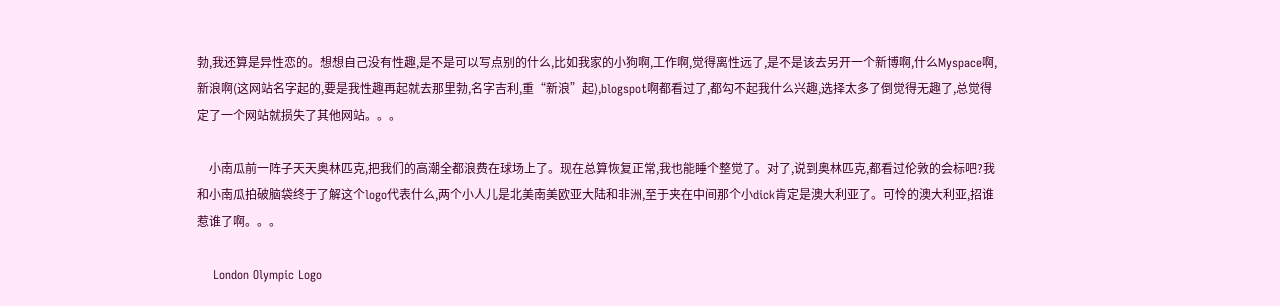勃,我还算是异性恋的。想想自己没有性趣,是不是可以写点别的什么,比如我家的小狗啊,工作啊,觉得离性远了,是不是该去另开一个新博啊,什么Myspace啊,新浪啊(这网站名字起的,要是我性趣再起就去那里勃,名字吉利,重“新浪”起),blogspot啊都看过了,都勾不起我什么兴趣,选择太多了倒觉得无趣了,总觉得定了一个网站就损失了其他网站。。。

    小南瓜前一阵子天天奥林匹克,把我们的高潮全都浪费在球场上了。现在总算恢复正常,我也能睡个整觉了。对了,说到奥林匹克,都看过伦敦的会标吧?我和小南瓜拍破脑袋终于了解这个logo代表什么,两个小人儿是北美南美欧亚大陆和非洲,至于夹在中间那个小dick肯定是澳大利亚了。可怜的澳大利亚,招谁惹谁了啊。。。

    London Olympic Logo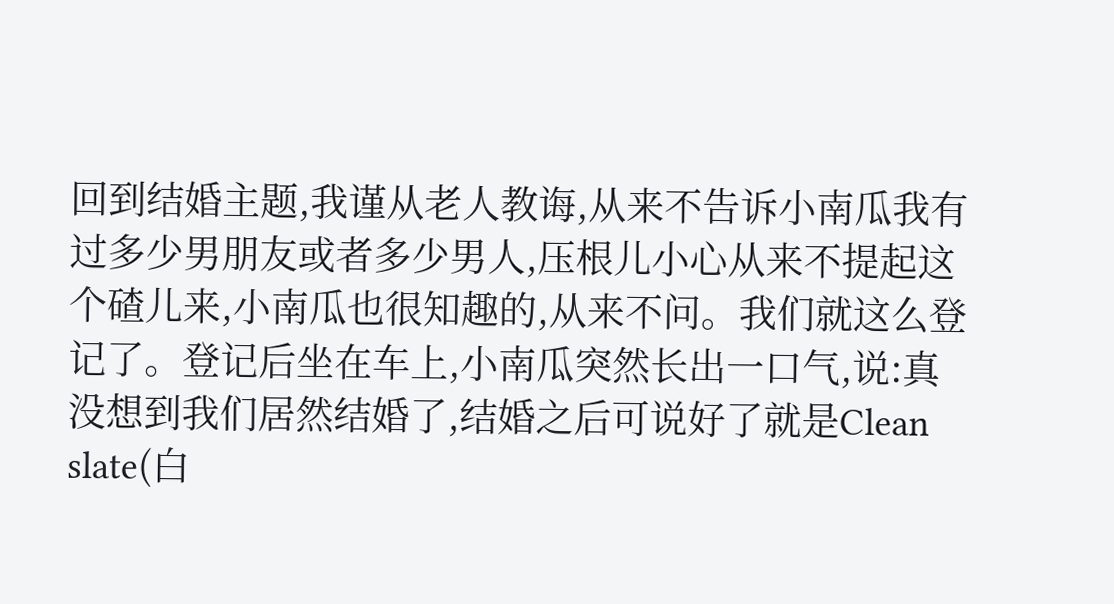回到结婚主题,我谨从老人教诲,从来不告诉小南瓜我有过多少男朋友或者多少男人,压根儿小心从来不提起这个碴儿来,小南瓜也很知趣的,从来不问。我们就这么登记了。登记后坐在车上,小南瓜突然长出一口气,说:真没想到我们居然结婚了,结婚之后可说好了就是Clean slate(白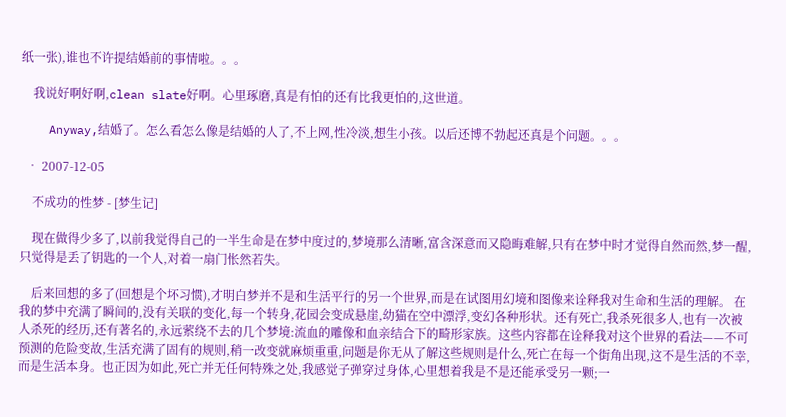纸一张),谁也不许提结婚前的事情啦。。。

    我说好啊好啊,clean slate好啊。心里琢磨,真是有怕的还有比我更怕的,这世道。

    Anyway,结婚了。怎么看怎么像是结婚的人了,不上网,性冷淡,想生小孩。以后还博不勃起还真是个问题。。。

  • 2007-12-05

    不成功的性梦 - [梦生记]

    现在做得少多了,以前我觉得自己的一半生命是在梦中度过的,梦境那么清晰,富含深意而又隐晦难解,只有在梦中时才觉得自然而然,梦一醒,只觉得是丢了钥匙的一个人,对着一扇门怅然若失。

    后来回想的多了(回想是个坏习惯),才明白梦并不是和生活平行的另一个世界,而是在试图用幻境和图像来诠释我对生命和生活的理解。 在我的梦中充满了瞬间的,没有关联的变化,每一个转身,花园会变成悬崖,幼猫在空中漂浮,变幻各种形状。还有死亡,我杀死很多人,也有一次被人杀死的经历,还有著名的,永远萦绕不去的几个梦境:流血的雕像和血亲结合下的畸形家族。这些内容都在诠释我对这个世界的看法——不可预测的危险变故,生活充满了固有的规则,稍一改变就麻烦重重,问题是你无从了解这些规则是什么,死亡在每一个街角出现,这不是生活的不幸,而是生活本身。也正因为如此,死亡并无任何特殊之处,我感觉子弹穿过身体,心里想着我是不是还能承受另一颗;一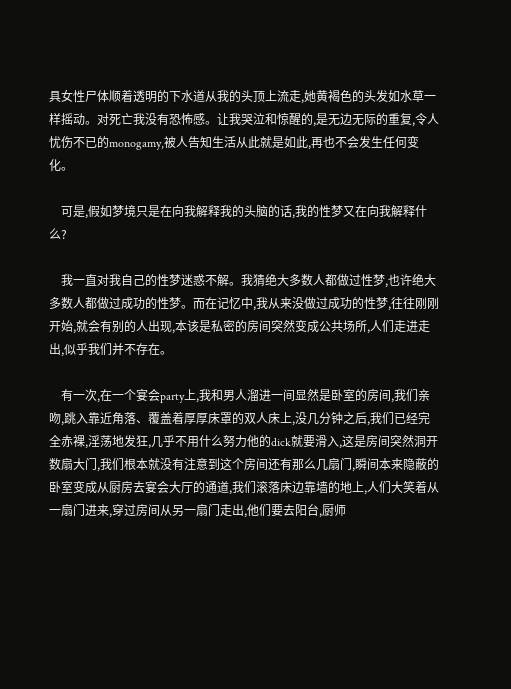具女性尸体顺着透明的下水道从我的头顶上流走,她黄褐色的头发如水草一样摇动。对死亡我没有恐怖感。让我哭泣和惊醒的,是无边无际的重复,令人忧伤不已的monogamy,被人告知生活从此就是如此,再也不会发生任何变化。

    可是,假如梦境只是在向我解释我的头脑的话,我的性梦又在向我解释什么?

    我一直对我自己的性梦迷惑不解。我猜绝大多数人都做过性梦,也许绝大多数人都做过成功的性梦。而在记忆中,我从来没做过成功的性梦,往往刚刚开始,就会有别的人出现,本该是私密的房间突然变成公共场所,人们走进走出,似乎我们并不存在。

    有一次,在一个宴会party上,我和男人溜进一间显然是卧室的房间,我们亲吻,跳入靠近角落、覆盖着厚厚床罩的双人床上,没几分钟之后,我们已经完全赤裸,淫荡地发狂,几乎不用什么努力他的dick就要滑入,这是房间突然洞开数扇大门,我们根本就没有注意到这个房间还有那么几扇门,瞬间本来隐蔽的卧室变成从厨房去宴会大厅的通道,我们滚落床边靠墙的地上,人们大笑着从一扇门进来,穿过房间从另一扇门走出,他们要去阳台,厨师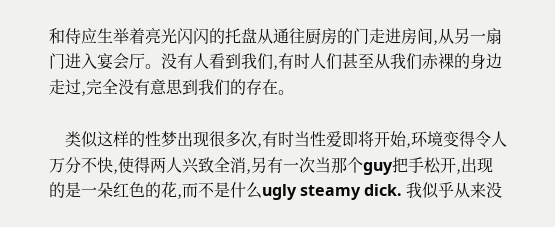和侍应生举着亮光闪闪的托盘从通往厨房的门走进房间,从另一扇门进入宴会厅。没有人看到我们,有时人们甚至从我们赤裸的身边走过,完全没有意思到我们的存在。

    类似这样的性梦出现很多次,有时当性爱即将开始,环境变得令人万分不快,使得两人兴致全消,另有一次当那个guy把手松开,出现的是一朵红色的花,而不是什么ugly steamy dick. 我似乎从来没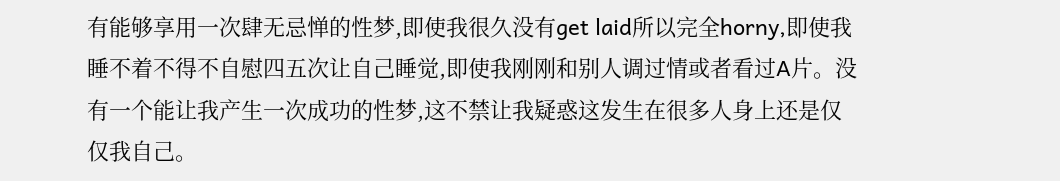有能够享用一次肆无忌惮的性梦,即使我很久没有get laid所以完全horny,即使我睡不着不得不自慰四五次让自己睡觉,即使我刚刚和别人调过情或者看过A片。没有一个能让我产生一次成功的性梦,这不禁让我疑惑这发生在很多人身上还是仅仅我自己。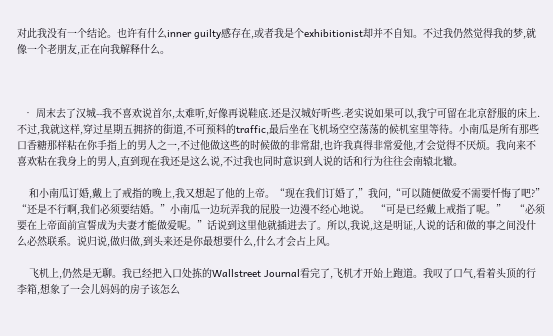对此我没有一个结论。也许有什么inner guilty感存在,或者我是个exhibitionist却并不自知。不过我仍然觉得我的梦,就像一个老朋友,正在向我解释什么。



  • 周末去了汉城--我不喜欢说首尔,太难听,好像再说鞋底.还是汉城好听些.老实说如果可以,我宁可留在北京舒服的床上.不过,我就这样,穿过星期五拥挤的街道,不可预料的traffic,最后坐在飞机场空空荡荡的候机室里等待。小南瓜是所有那些口香糖那样粘在你手指上的男人之一,不过他做这些的时候做的非常甜,也许我真得非常爱他,才会觉得不厌烦。我向来不喜欢粘在我身上的男人,直到现在我还是这么说,不过我也同时意识到人说的话和行为往往会南辕北辙。

    和小南瓜订婚,戴上了戒指的晚上,我又想起了他的上帝。“现在我们订婚了,”我问,“可以随便做爱不需要忏悔了吧?”  “还是不行啊,我们必须要结婚。”小南瓜一边玩弄我的屁股一边漫不经心地说。  “可是已经戴上戒指了呢。”   “必须要在上帝面前宣誓成为夫妻才能做爱呢。”话说到这里他就插进去了。所以,我说,这是明证,人说的话和做的事之间没什么必然联系。说归说,做归做,到头来还是你最想要什么,什么才会占上风。

    飞机上,仍然是无聊。我已经把入口处拣的Wallstreet Journal看完了,飞机才开始上跑道。我叹了口气,看着头顶的行李箱,想象了一会儿妈妈的房子该怎么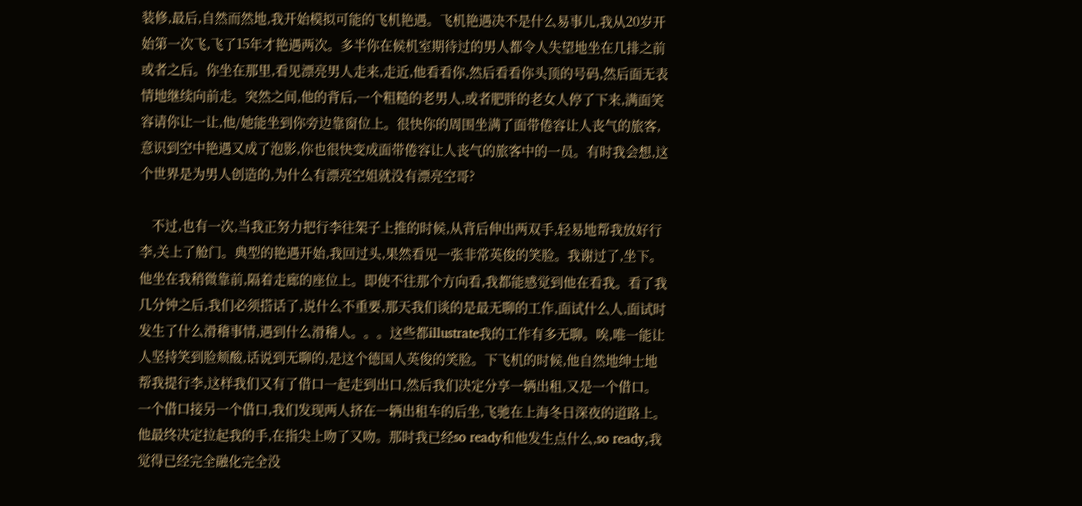装修,最后,自然而然地,我开始模拟可能的飞机艳遇。飞机艳遇决不是什么易事儿,我从20岁开始第一次飞,飞了15年才艳遇两次。多半你在候机室期待过的男人都令人失望地坐在几排之前或者之后。你坐在那里,看见漂亮男人走来,走近,他看看你,然后看看你头顶的号码,然后面无表情地继续向前走。突然之间,他的背后,一个粗糙的老男人,或者肥胖的老女人停了下来,满面笑容请你让一让,他/她能坐到你旁边靠窗位上。很快你的周围坐满了面带倦容让人丧气的旅客,意识到空中艳遇又成了泡影,你也很快变成面带倦容让人丧气的旅客中的一员。有时我会想,这个世界是为男人创造的,为什么有漂亮空姐就没有漂亮空哥?

    不过,也有一次,当我正努力把行李往架子上推的时候,从背后伸出两双手,轻易地帮我放好行李,关上了舱门。典型的艳遇开始,我回过头,果然看见一张非常英俊的笑脸。我谢过了,坐下。他坐在我稍微靠前,隔着走廊的座位上。即使不往那个方向看,我都能感觉到他在看我。看了我几分钟之后,我们必须搭话了,说什么不重要,那天我们谈的是最无聊的工作,面试什么人,面试时发生了什么滑稽事情,遇到什么滑稽人。。。这些都illustrate我的工作有多无聊。唉,唯一能让人坚持笑到脸颊酸,话说到无聊的,是这个德国人英俊的笑脸。下飞机的时候,他自然地绅士地帮我提行李,这样我们又有了借口一起走到出口,然后我们决定分享一辆出租,又是一个借口。一个借口接另一个借口,我们发现两人挤在一辆出租车的后坐,飞驰在上海冬日深夜的道路上。他最终决定拉起我的手,在指尖上吻了又吻。那时我已经so ready和他发生点什么,so ready,我觉得已经完全融化完全没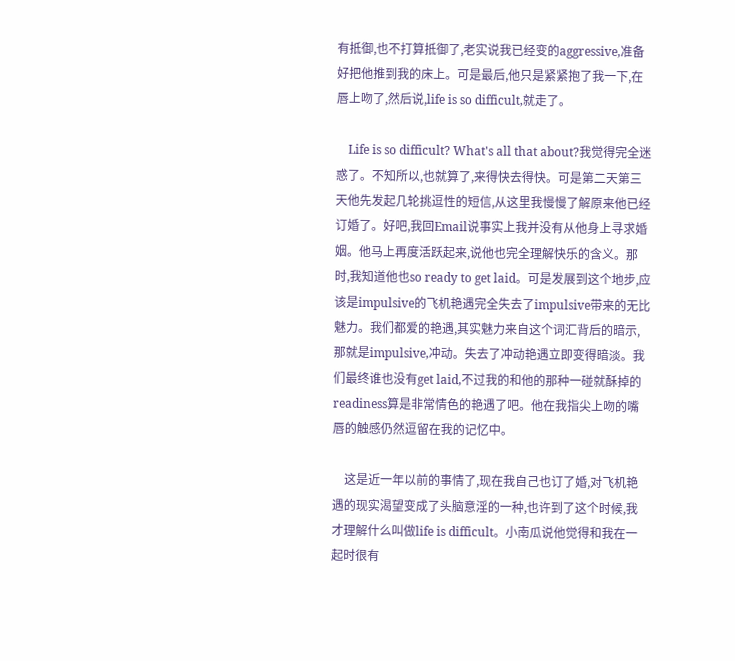有抵御,也不打算抵御了,老实说我已经变的aggressive,准备好把他推到我的床上。可是最后,他只是紧紧抱了我一下,在唇上吻了,然后说,life is so difficult,就走了。

    Life is so difficult? What's all that about?我觉得完全迷惑了。不知所以,也就算了,来得快去得快。可是第二天第三天他先发起几轮挑逗性的短信,从这里我慢慢了解原来他已经订婚了。好吧,我回Email说事实上我并没有从他身上寻求婚姻。他马上再度活跃起来,说他也完全理解快乐的含义。那时,我知道他也so ready to get laid。可是发展到这个地步,应该是impulsive的飞机艳遇完全失去了impulsive带来的无比魅力。我们都爱的艳遇,其实魅力来自这个词汇背后的暗示,那就是impulsive,冲动。失去了冲动艳遇立即变得暗淡。我们最终谁也没有get laid,不过我的和他的那种一碰就酥掉的readiness算是非常情色的艳遇了吧。他在我指尖上吻的嘴唇的触感仍然逗留在我的记忆中。

    这是近一年以前的事情了,现在我自己也订了婚,对飞机艳遇的现实渴望变成了头脑意淫的一种,也许到了这个时候,我才理解什么叫做life is difficult。小南瓜说他觉得和我在一起时很有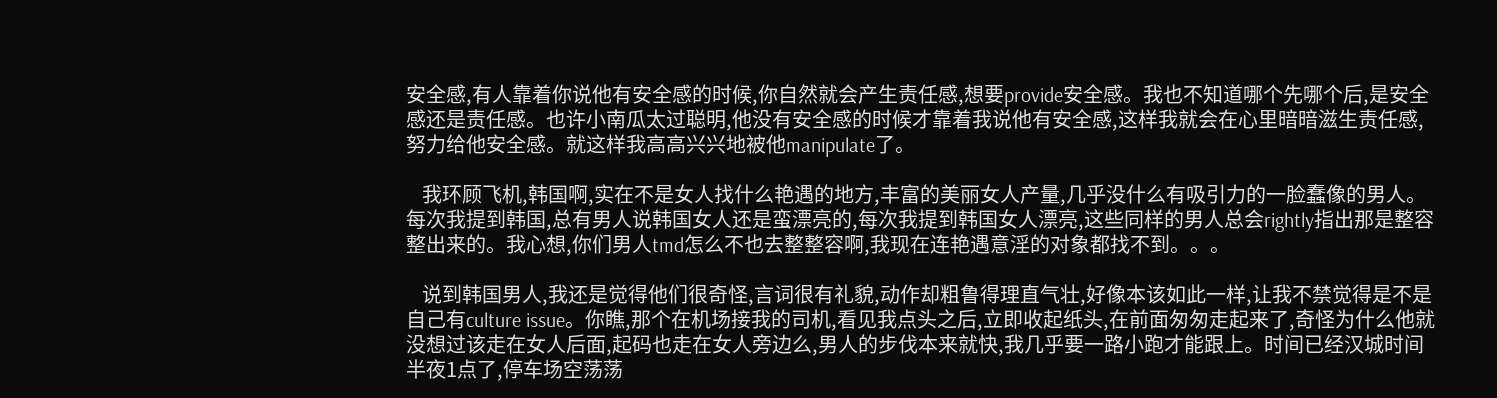安全感,有人靠着你说他有安全感的时候,你自然就会产生责任感,想要provide安全感。我也不知道哪个先哪个后,是安全感还是责任感。也许小南瓜太过聪明,他没有安全感的时候才靠着我说他有安全感,这样我就会在心里暗暗滋生责任感,努力给他安全感。就这样我高高兴兴地被他manipulate了。

    我环顾飞机,韩国啊,实在不是女人找什么艳遇的地方,丰富的美丽女人产量,几乎没什么有吸引力的一脸蠢像的男人。 每次我提到韩国,总有男人说韩国女人还是蛮漂亮的,每次我提到韩国女人漂亮,这些同样的男人总会rightly指出那是整容整出来的。我心想,你们男人tmd怎么不也去整整容啊,我现在连艳遇意淫的对象都找不到。。。

    说到韩国男人,我还是觉得他们很奇怪,言词很有礼貌,动作却粗鲁得理直气壮,好像本该如此一样,让我不禁觉得是不是自己有culture issue。你瞧,那个在机场接我的司机,看见我点头之后,立即收起纸头,在前面匆匆走起来了,奇怪为什么他就没想过该走在女人后面,起码也走在女人旁边么,男人的步伐本来就快,我几乎要一路小跑才能跟上。时间已经汉城时间半夜1点了,停车场空荡荡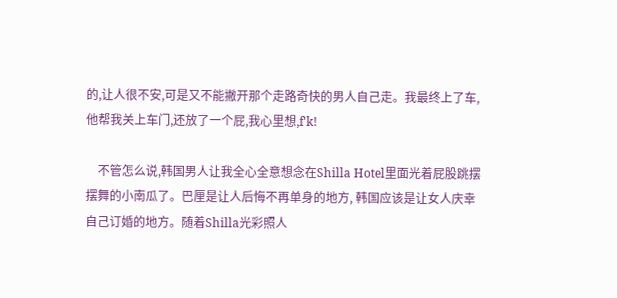的,让人很不安,可是又不能撇开那个走路奇快的男人自己走。我最终上了车,他帮我关上车门,还放了一个屁,我心里想,f'k!

    不管怎么说,韩国男人让我全心全意想念在Shilla Hotel里面光着屁股跳摆摆舞的小南瓜了。巴厘是让人后悔不再单身的地方, 韩国应该是让女人庆幸自己订婚的地方。随着Shilla光彩照人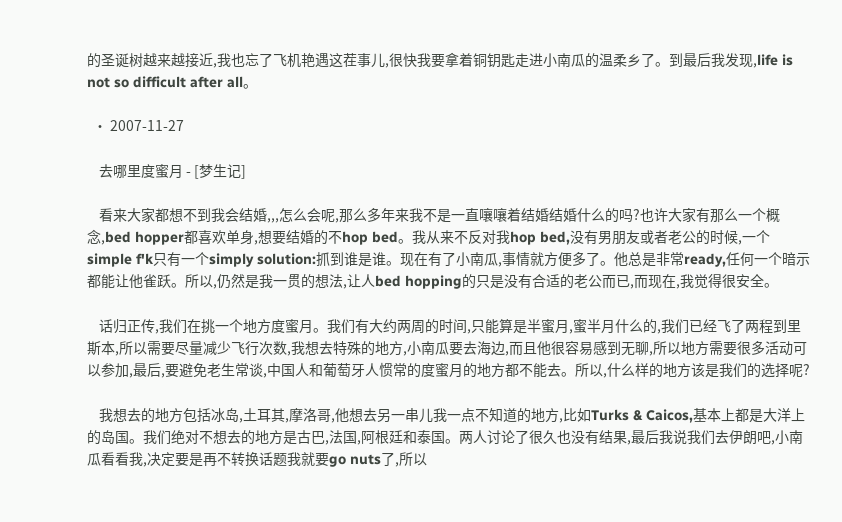的圣诞树越来越接近,我也忘了飞机艳遇这茬事儿,很快我要拿着铜钥匙走进小南瓜的温柔乡了。到最后我发现,life is not so difficult after all。

  • 2007-11-27

    去哪里度蜜月 - [梦生记]

    看来大家都想不到我会结婚,,,怎么会呢,那么多年来我不是一直嚷嚷着结婚结婚什么的吗?也许大家有那么一个概念,bed hopper都喜欢单身,想要结婚的不hop bed。我从来不反对我hop bed,没有男朋友或者老公的时候,一个simple f'k只有一个simply solution:抓到谁是谁。现在有了小南瓜,事情就方便多了。他总是非常ready,任何一个暗示都能让他雀跃。所以,仍然是我一贯的想法,让人bed hopping的只是没有合适的老公而已,而现在,我觉得很安全。

    话归正传,我们在挑一个地方度蜜月。我们有大约两周的时间,只能算是半蜜月,蜜半月什么的,我们已经飞了两程到里斯本,所以需要尽量减少飞行次数,我想去特殊的地方,小南瓜要去海边,而且他很容易感到无聊,所以地方需要很多活动可以参加,最后,要避免老生常谈,中国人和葡萄牙人惯常的度蜜月的地方都不能去。所以,什么样的地方该是我们的选择呢?

    我想去的地方包括冰岛,土耳其,摩洛哥,他想去另一串儿我一点不知道的地方,比如Turks & Caicos,基本上都是大洋上的岛国。我们绝对不想去的地方是古巴,法国,阿根廷和泰国。两人讨论了很久也没有结果,最后我说我们去伊朗吧,小南瓜看看我,决定要是再不转换话题我就要go nuts了,所以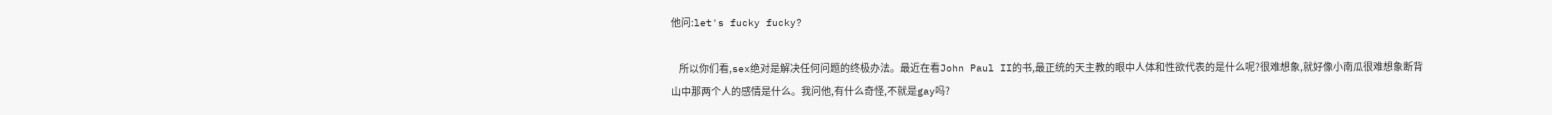他问:let's fucky fucky?

    所以你们看,sex绝对是解决任何问题的终极办法。最近在看John Paul II的书,最正统的天主教的眼中人体和性欲代表的是什么呢?很难想象,就好像小南瓜很难想象断背山中那两个人的感情是什么。我问他,有什么奇怪,不就是gay吗?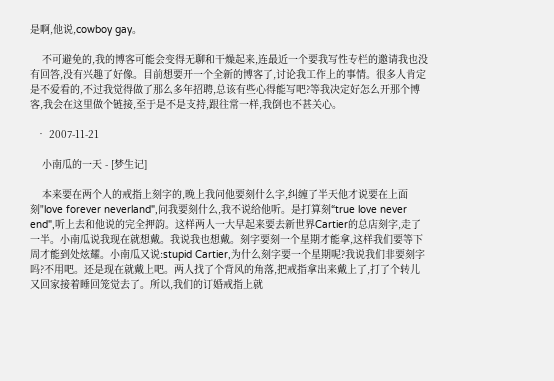是啊,他说,cowboy gay。

    不可避免的,我的博客可能会变得无聊和干燥起来,连最近一个要我写性专栏的邀请我也没有回答,没有兴趣了好像。目前想要开一个全新的博客了,讨论我工作上的事情。很多人肯定是不爱看的,不过我觉得做了那么多年招聘,总该有些心得能写吧?等我决定好怎么开那个博客,我会在这里做个链接,至于是不是支持,跟往常一样,我倒也不甚关心。

  • 2007-11-21

    小南瓜的一天 - [梦生记]

    本来要在两个人的戒指上刻字的,晚上我问他要刻什么字,纠缠了半天他才说要在上面刻"love forever neverland",问我要刻什么,我不说给他听。是打算刻“true love never end",听上去和他说的完全押韵。这样两人一大早起来要去新世界Cartier的总店刻字,走了一半。小南瓜说我现在就想戴。我说我也想戴。刻字要刻一个星期才能拿,这样我们要等下周才能到处炫耀。小南瓜又说:stupid Cartier,为什么刻字要一个星期呢?我说我们非要刻字吗?不用吧。还是现在就戴上吧。两人找了个背风的角落,把戒指拿出来戴上了,打了个转儿又回家接着睡回笼觉去了。所以,我们的订婚戒指上就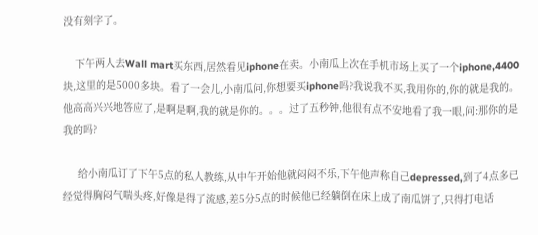没有刻字了。

    下午两人去Wall mart买东西,居然看见iphone在卖。小南瓜上次在手机市场上买了一个iphone,4400块,这里的是5000多块。看了一会儿,小南瓜问,你想要买iphone吗?我说我不买,我用你的,你的就是我的。他高高兴兴地答应了,是啊是啊,我的就是你的。。。过了五秒钟,他很有点不安地看了我一眼,问:那你的是我的吗?

     给小南瓜订了下午5点的私人教练,从中午开始他就闷闷不乐,下午他声称自己depressed,到了4点多已经觉得胸闷气喘头疼,好像是得了流感,差5分5点的时候他已经躺倒在床上成了南瓜饼了,只得打电话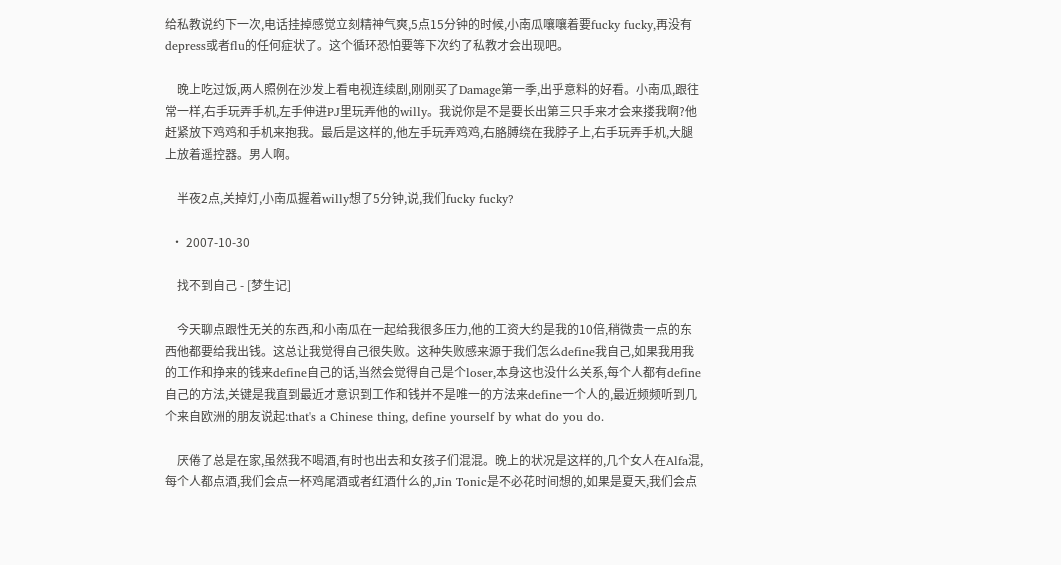给私教说约下一次,电话挂掉感觉立刻精神气爽,5点15分钟的时候,小南瓜嚷嚷着要fucky fucky,再没有depress或者flu的任何症状了。这个循环恐怕要等下次约了私教才会出现吧。

    晚上吃过饭,两人照例在沙发上看电视连续剧,刚刚买了Damage第一季,出乎意料的好看。小南瓜,跟往常一样,右手玩弄手机,左手伸进PJ里玩弄他的willy。我说你是不是要长出第三只手来才会来搂我啊?他赶紧放下鸡鸡和手机来抱我。最后是这样的,他左手玩弄鸡鸡,右胳膊绕在我脖子上,右手玩弄手机,大腿上放着遥控器。男人啊。

    半夜2点,关掉灯,小南瓜握着willy想了5分钟,说,我们fucky fucky?

  • 2007-10-30

    找不到自己 - [梦生记]

    今天聊点跟性无关的东西,和小南瓜在一起给我很多压力,他的工资大约是我的10倍,稍微贵一点的东西他都要给我出钱。这总让我觉得自己很失败。这种失败感来源于我们怎么define我自己,如果我用我的工作和挣来的钱来define自己的话,当然会觉得自己是个loser,本身这也没什么关系,每个人都有define自己的方法,关键是我直到最近才意识到工作和钱并不是唯一的方法来define一个人的,最近频频听到几个来自欧洲的朋友说起:that's a Chinese thing, define yourself by what do you do.

    厌倦了总是在家,虽然我不喝酒,有时也出去和女孩子们混混。晚上的状况是这样的,几个女人在Alfa混,每个人都点酒,我们会点一杯鸡尾酒或者红酒什么的,Jin Tonic是不必花时间想的,如果是夏天,我们会点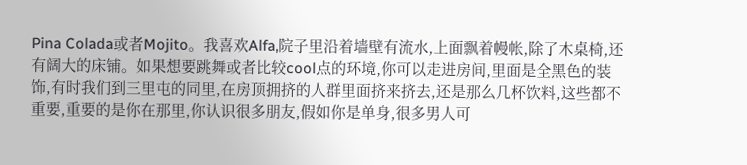Pina Colada或者Mojito。我喜欢Alfa,院子里沿着墙壁有流水,上面飘着幔帐,除了木桌椅,还有阔大的床铺。如果想要跳舞或者比较cool点的环境,你可以走进房间,里面是全黑色的装饰,有时我们到三里屯的同里,在房顶拥挤的人群里面挤来挤去,还是那么几杯饮料,这些都不重要,重要的是你在那里,你认识很多朋友,假如你是单身,很多男人可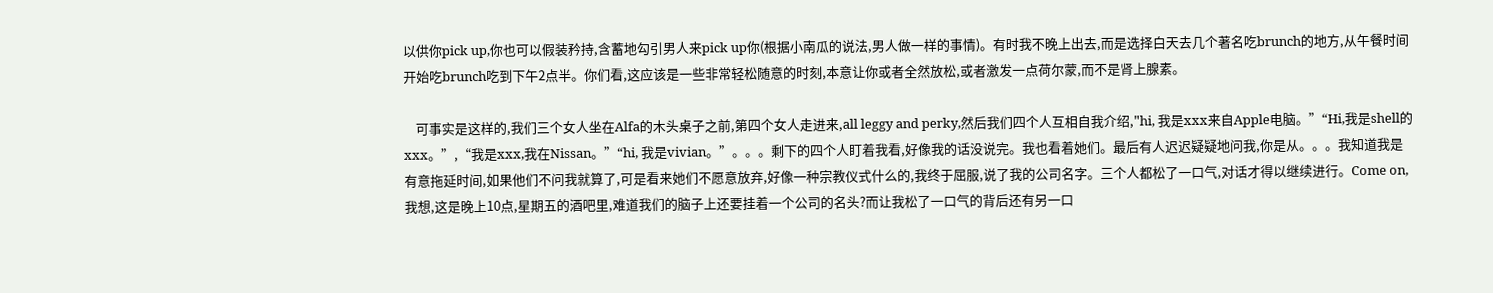以供你pick up,你也可以假装矜持,含蓄地勾引男人来pick up你(根据小南瓜的说法,男人做一样的事情)。有时我不晚上出去,而是选择白天去几个著名吃brunch的地方,从午餐时间开始吃brunch吃到下午2点半。你们看,这应该是一些非常轻松随意的时刻,本意让你或者全然放松,或者激发一点荷尔蒙,而不是肾上腺素。

    可事实是这样的,我们三个女人坐在Alfa的木头桌子之前,第四个女人走进来,all leggy and perky,然后我们四个人互相自我介绍,"hi, 我是xxx来自Apple电脑。”“Hi,我是shell的xxx。”,“我是xxx,我在Nissan。”“hi, 我是vivian。”。。。剩下的四个人盯着我看,好像我的话没说完。我也看着她们。最后有人迟迟疑疑地问我,你是从。。。我知道我是有意拖延时间,如果他们不问我就算了,可是看来她们不愿意放弃,好像一种宗教仪式什么的,我终于屈服,说了我的公司名字。三个人都松了一口气,对话才得以继续进行。Come on,我想,这是晚上10点,星期五的酒吧里,难道我们的脑子上还要挂着一个公司的名头?而让我松了一口气的背后还有另一口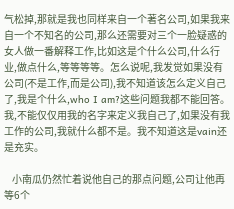气松掉,那就是我也同样来自一个著名公司,如果我来自一个不知名的公司,那么还需要对三个一脸疑惑的女人做一番解释工作,比如这是个什么公司,什么行业,做点什么,等等等等。怎么说呢,我发觉如果没有公司(不是工作,而是公司),我不知道该怎么定义自己了,我是个什么,who I am?这些问题我都不能回答。我,不能仅仅用我的名字来定义我自己了,如果没有我工作的公司,我就什么都不是。我不知道这是vain还是充实。

    小南瓜仍然忙着说他自己的那点问题,公司让他再等6个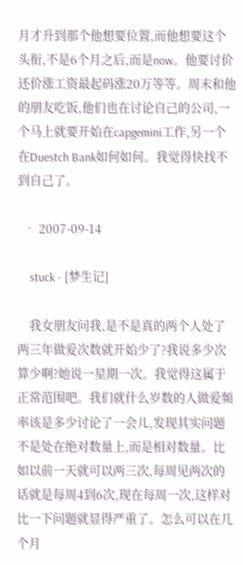月才升到那个他想要位置,而他想要这个头衔,不是6个月之后,而是now。他要讨价还价涨工资最起码涨20万等等。周末和他的朋友吃饭,他们也在讨论自己的公司,一个马上就要开始在capgemini工作,另一个在Duestch Bank如何如何。我觉得快找不到自己了。

  • 2007-09-14

    stuck - [梦生记]

    我女朋友问我,是不是真的两个人处了两三年做爱次数就开始少了?我说多少次算少啊?她说一星期一次。我觉得这属于正常范围吧。我们就什么岁数的人做爱频率该是多少讨论了一会儿,发现其实问题不是处在绝对数量上,而是相对数量。比如以前一天就可以两三次,每周见两次的话就是每周4到6次,现在每周一次,这样对比一下问题就显得严重了。怎么可以在几个月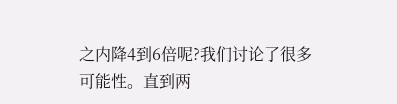之内降4到6倍呢?我们讨论了很多可能性。直到两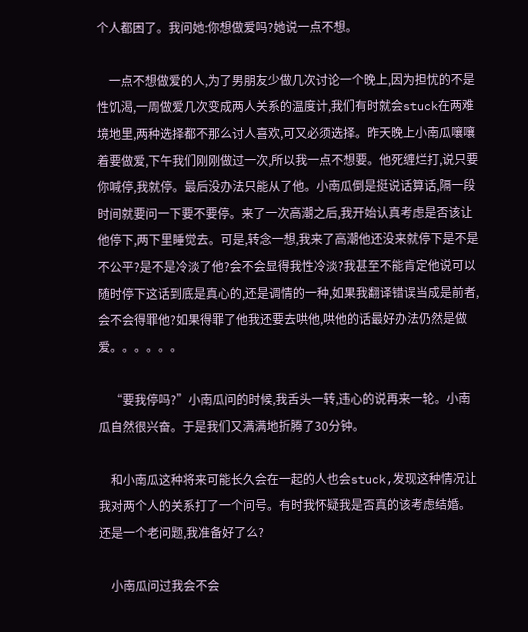个人都困了。我问她:你想做爱吗?她说一点不想。

    一点不想做爱的人,为了男朋友少做几次讨论一个晚上,因为担忧的不是性饥渴,一周做爱几次变成两人关系的温度计,我们有时就会stuck在两难境地里,两种选择都不那么讨人喜欢,可又必须选择。昨天晚上小南瓜嚷嚷着要做爱,下午我们刚刚做过一次,所以我一点不想要。他死缠烂打,说只要你喊停,我就停。最后没办法只能从了他。小南瓜倒是挺说话算话,隔一段时间就要问一下要不要停。来了一次高潮之后,我开始认真考虑是否该让他停下,两下里睡觉去。可是,转念一想,我来了高潮他还没来就停下是不是不公平?是不是冷淡了他?会不会显得我性冷淡?我甚至不能肯定他说可以随时停下这话到底是真心的,还是调情的一种,如果我翻译错误当成是前者,会不会得罪他?如果得罪了他我还要去哄他,哄他的话最好办法仍然是做爱。。。。。。

    “要我停吗?”小南瓜问的时候,我舌头一转,违心的说再来一轮。小南瓜自然很兴奋。于是我们又满满地折腾了30分钟。

    和小南瓜这种将来可能长久会在一起的人也会stuck,发现这种情况让我对两个人的关系打了一个问号。有时我怀疑我是否真的该考虑结婚。还是一个老问题,我准备好了么?

    小南瓜问过我会不会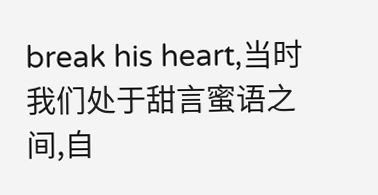break his heart,当时我们处于甜言蜜语之间,自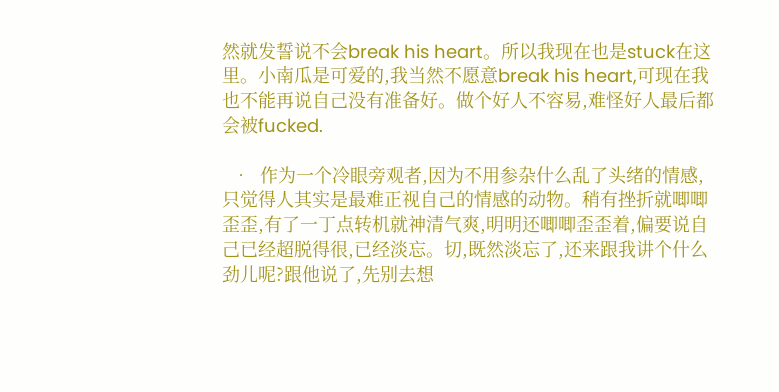然就发誓说不会break his heart。所以我现在也是stuck在这里。小南瓜是可爱的,我当然不愿意break his heart,可现在我也不能再说自己没有准备好。做个好人不容易,难怪好人最后都会被fucked.

  •  作为一个冷眼旁观者,因为不用参杂什么乱了头绪的情感,只觉得人其实是最难正视自己的情感的动物。稍有挫折就唧唧歪歪,有了一丁点转机就神清气爽,明明还唧唧歪歪着,偏要说自己已经超脱得很,已经淡忘。切,既然淡忘了,还来跟我讲个什么劲儿呢?跟他说了,先别去想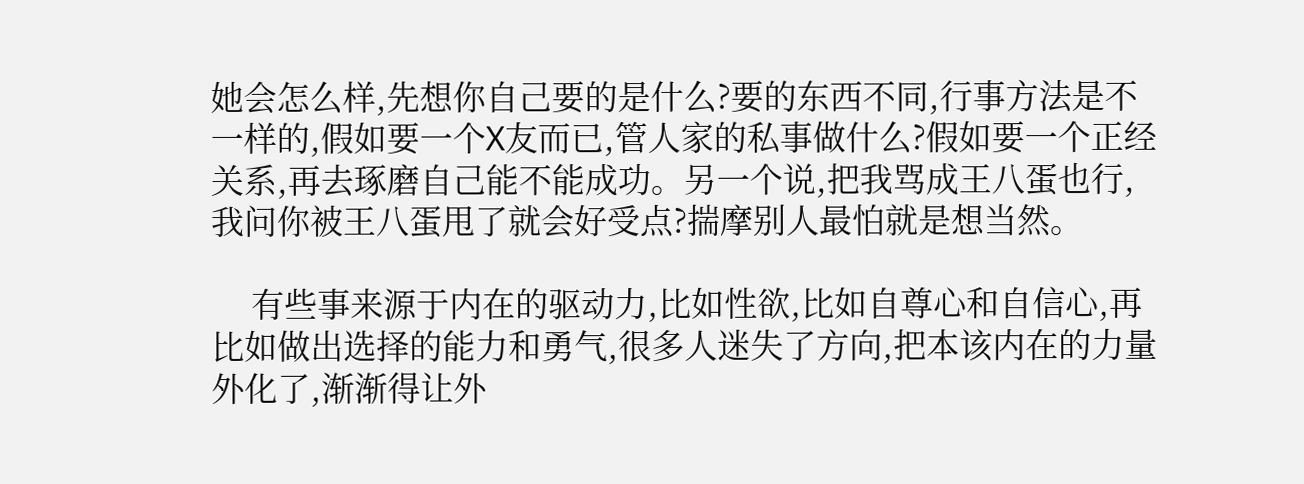她会怎么样,先想你自己要的是什么?要的东西不同,行事方法是不一样的,假如要一个X友而已,管人家的私事做什么?假如要一个正经关系,再去琢磨自己能不能成功。另一个说,把我骂成王八蛋也行,我问你被王八蛋甩了就会好受点?揣摩别人最怕就是想当然。

     有些事来源于内在的驱动力,比如性欲,比如自尊心和自信心,再比如做出选择的能力和勇气,很多人迷失了方向,把本该内在的力量外化了,渐渐得让外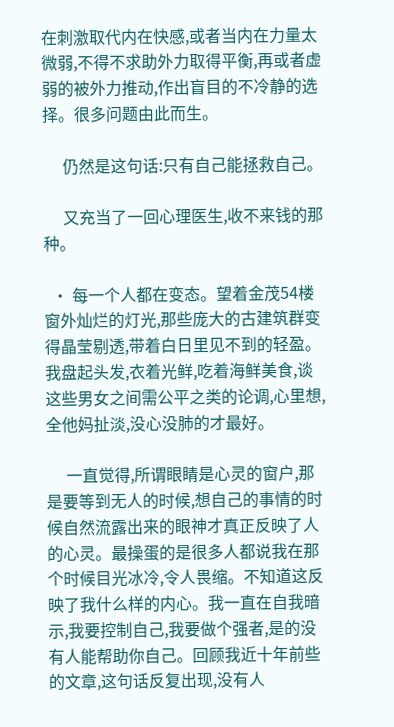在刺激取代内在快感,或者当内在力量太微弱,不得不求助外力取得平衡,再或者虚弱的被外力推动,作出盲目的不冷静的选择。很多问题由此而生。

     仍然是这句话:只有自己能拯救自己。

     又充当了一回心理医生,收不来钱的那种。

  • 每一个人都在变态。望着金茂54楼窗外灿烂的灯光,那些庞大的古建筑群变得晶莹剔透,带着白日里见不到的轻盈。我盘起头发,衣着光鲜,吃着海鲜美食,谈这些男女之间需公平之类的论调,心里想,全他妈扯淡,没心没肺的才最好。

     一直觉得,所谓眼睛是心灵的窗户,那是要等到无人的时候,想自己的事情的时候自然流露出来的眼神才真正反映了人的心灵。最操蛋的是很多人都说我在那个时候目光冰冷,令人畏缩。不知道这反映了我什么样的内心。我一直在自我暗示,我要控制自己,我要做个强者,是的没有人能帮助你自己。回顾我近十年前些的文章,这句话反复出现,没有人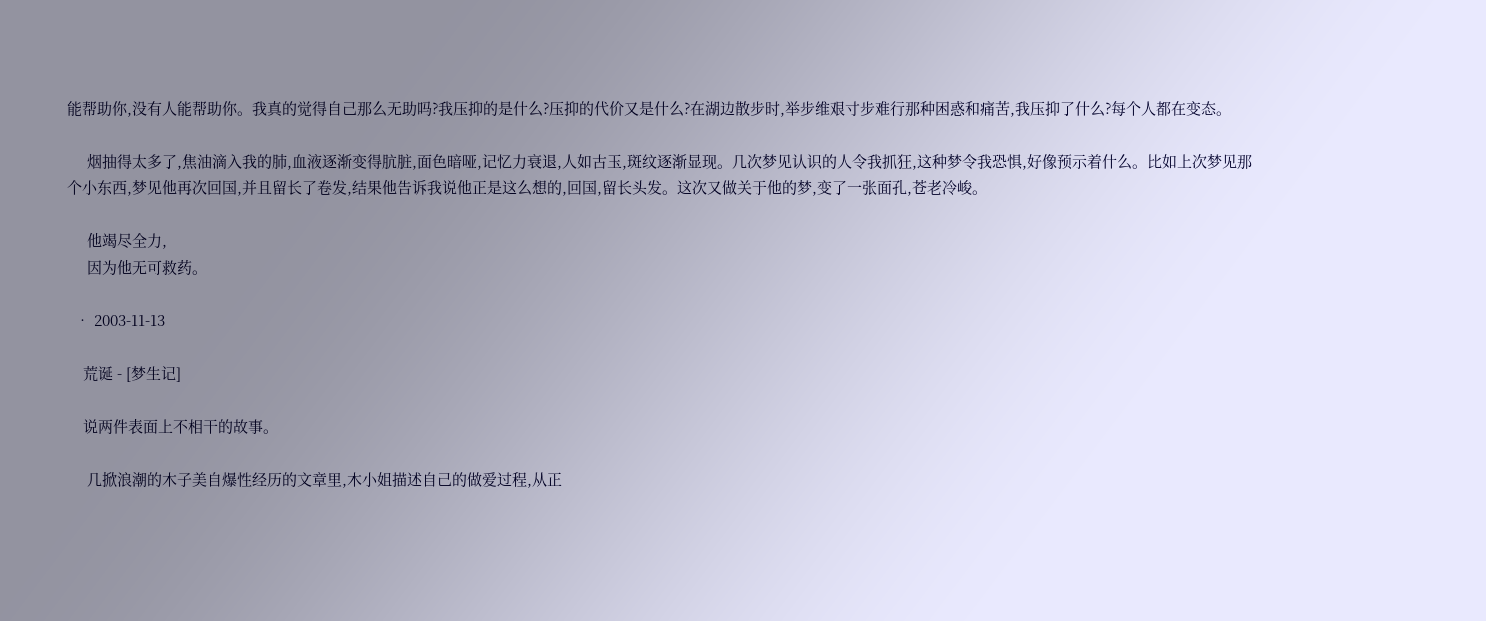能帮助你,没有人能帮助你。我真的觉得自己那么无助吗?我压抑的是什么?压抑的代价又是什么?在湖边散步时,举步维艰寸步难行那种困惑和痛苦,我压抑了什么?每个人都在变态。

     烟抽得太多了,焦油滴入我的肺,血液逐渐变得肮脏,面色暗哑,记忆力衰退,人如古玉,斑纹逐渐显现。几次梦见认识的人令我抓狂,这种梦令我恐惧,好像预示着什么。比如上次梦见那个小东西,梦见他再次回国,并且留长了卷发,结果他告诉我说他正是这么想的,回国,留长头发。这次又做关于他的梦,变了一张面孔,苍老冷峻。

     他竭尽全力,
     因为他无可救药。

  • 2003-11-13

    荒诞 - [梦生记]

    说两件表面上不相干的故事。

     几掀浪潮的木子美自爆性经历的文章里,木小姐描述自己的做爱过程,从正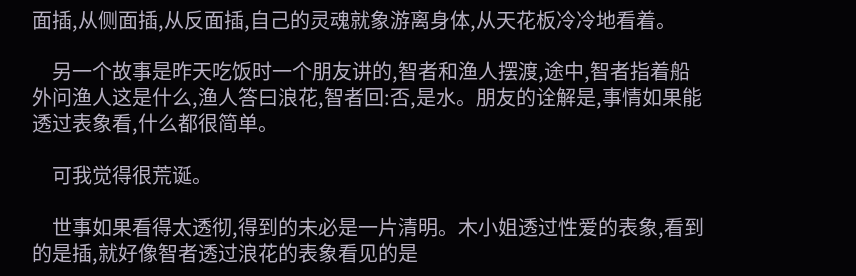面插,从侧面插,从反面插,自己的灵魂就象游离身体,从天花板冷冷地看着。

     另一个故事是昨天吃饭时一个朋友讲的,智者和渔人摆渡,途中,智者指着船外问渔人这是什么,渔人答曰浪花,智者回:否,是水。朋友的诠解是,事情如果能透过表象看,什么都很简单。

     可我觉得很荒诞。

     世事如果看得太透彻,得到的未必是一片清明。木小姐透过性爱的表象,看到的是插,就好像智者透过浪花的表象看见的是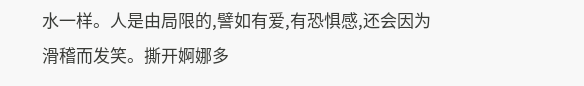水一样。人是由局限的,譬如有爱,有恐惧感,还会因为滑稽而发笑。撕开婀娜多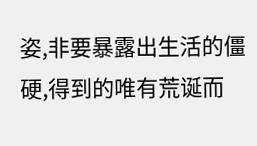姿,非要暴露出生活的僵硬,得到的唯有荒诞而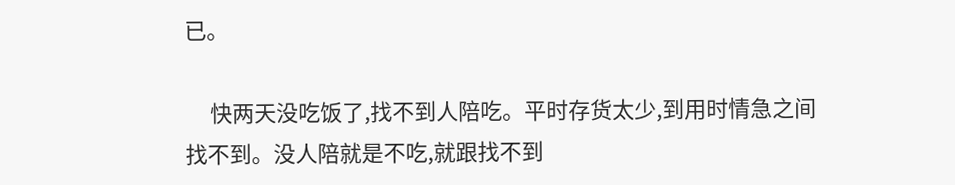已。

     快两天没吃饭了,找不到人陪吃。平时存货太少,到用时情急之间找不到。没人陪就是不吃,就跟找不到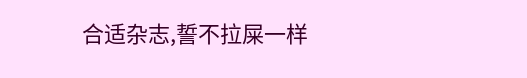合适杂志,誓不拉屎一样